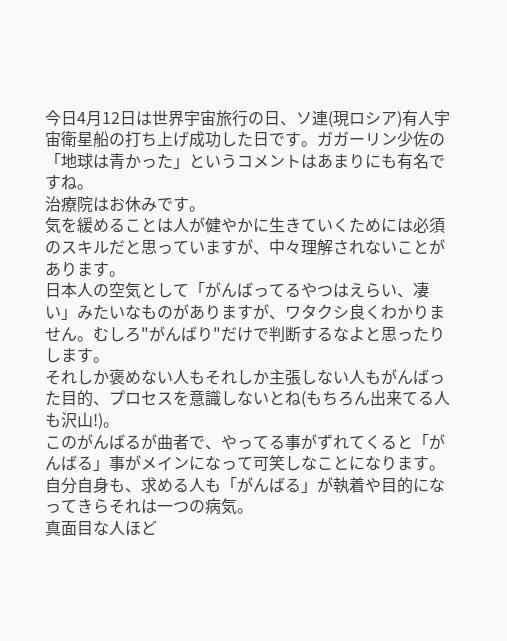今日4月12日は世界宇宙旅行の日、ソ連(現ロシア)有人宇宙衛星船の打ち上げ成功した日です。ガガーリン少佐の「地球は青かった」というコメントはあまりにも有名ですね。
治療院はお休みです。
気を緩めることは人が健やかに生きていくためには必須のスキルだと思っていますが、中々理解されないことがあります。
日本人の空気として「がんばってるやつはえらい、凄い」みたいなものがありますが、ワタクシ良くわかりません。むしろ"がんばり"だけで判断するなよと思ったりします。
それしか褒めない人もそれしか主張しない人もがんばった目的、プロセスを意識しないとね(もちろん出来てる人も沢山!)。
このがんばるが曲者で、やってる事がずれてくると「がんばる」事がメインになって可笑しなことになります。
自分自身も、求める人も「がんばる」が執着や目的になってきらそれは一つの病気。
真面目な人ほど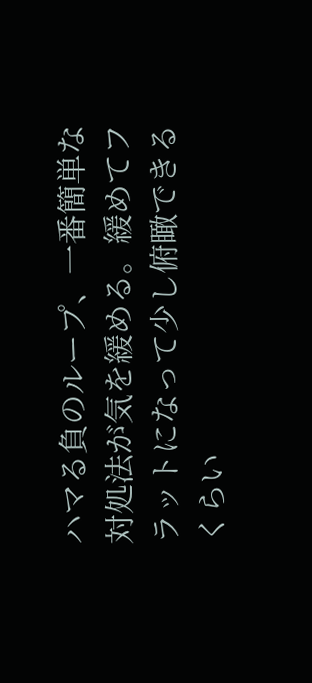ハマる負のループ、一番簡単な対処法が気を緩める。緩めてフラットになって少し俯瞰できるくらい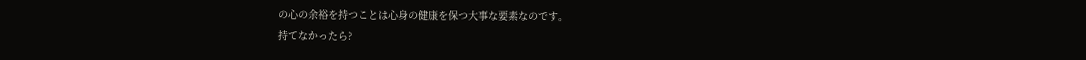の心の余裕を持つことは心身の健康を保つ大事な要素なのです。
持てなかったら?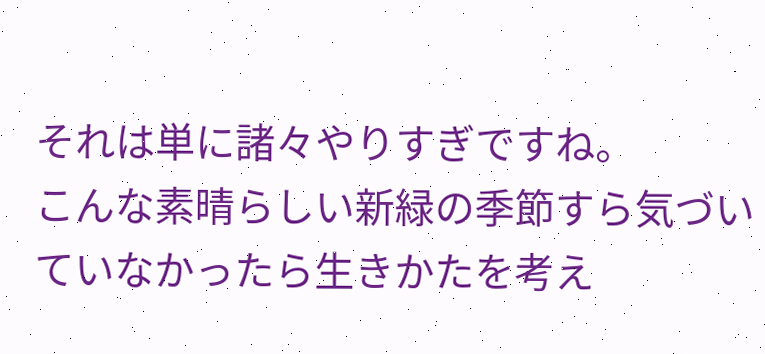それは単に諸々やりすぎですね。
こんな素晴らしい新緑の季節すら気づいていなかったら生きかたを考え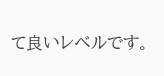て良いレベルです。